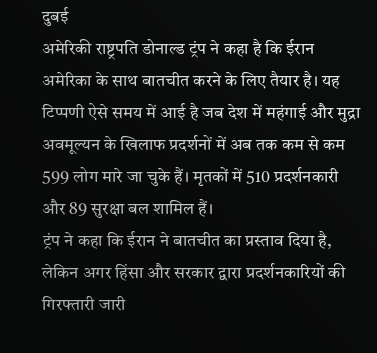दुबई
अमेरिकी राष्ट्रपति डोनाल्ड ट्रंप ने कहा है कि ईरान अमेरिका के साथ बातचीत करने के लिए तैयार है। यह टिप्पणी ऐसे समय में आई है जब देश में महंगाई और मुद्रा अवमूल्यन के खिलाफ प्रदर्शनों में अब तक कम से कम 599 लोग मारे जा चुके हैं। मृतकों में 510 प्रदर्शनकारी और 89 सुरक्षा बल शामिल हैं।
ट्रंप ने कहा कि ईरान ने बातचीत का प्रस्ताव दिया है, लेकिन अगर हिंसा और सरकार द्वारा प्रदर्शनकारियों की गिरफ्तारी जारी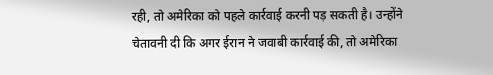रही, तो अमेरिका को पहले कार्रवाई करनी पड़ सकती है। उन्होंने चेतावनी दी कि अगर ईरान ने जवाबी कार्रवाई की, तो अमेरिका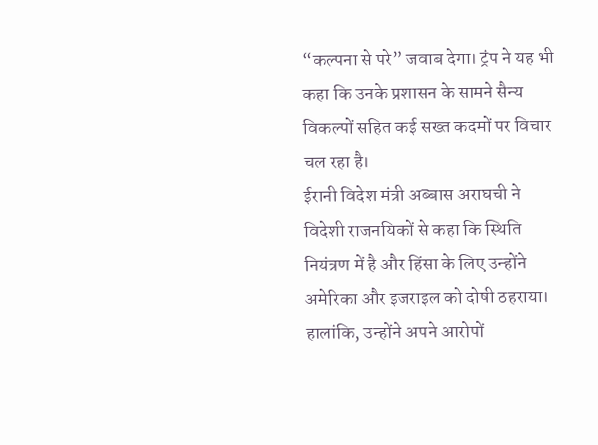“कल्पना से परे” जवाब देगा। ट्रंप ने यह भी कहा कि उनके प्रशासन के सामने सैन्य विकल्पों सहित कई सख्त कदमों पर विचार चल रहा है।
ईरानी विदेश मंत्री अब्बास अराघची ने विदेशी राजनयिकों से कहा कि स्थिति नियंत्रण में है और हिंसा के लिए उन्होंने अमेरिका और इजराइल को दोषी ठहराया। हालांकि, उन्होंने अपने आरोपों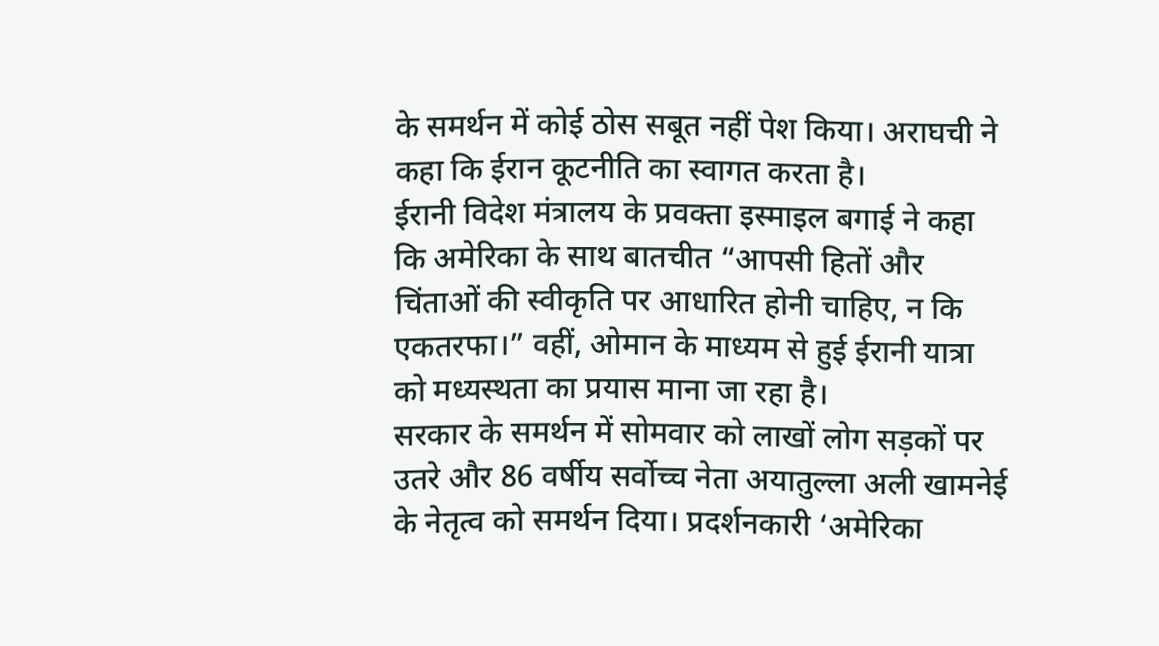के समर्थन में कोई ठोस सबूत नहीं पेश किया। अराघची ने कहा कि ईरान कूटनीति का स्वागत करता है।
ईरानी विदेश मंत्रालय के प्रवक्ता इस्माइल बगाई ने कहा कि अमेरिका के साथ बातचीत “आपसी हितों और चिंताओं की स्वीकृति पर आधारित होनी चाहिए, न कि एकतरफा।” वहीं, ओमान के माध्यम से हुई ईरानी यात्रा को मध्यस्थता का प्रयास माना जा रहा है।
सरकार के समर्थन में सोमवार को लाखों लोग सड़कों पर उतरे और 86 वर्षीय सर्वोच्च नेता अयातुल्ला अली खामनेई के नेतृत्व को समर्थन दिया। प्रदर्शनकारी ‘अमेरिका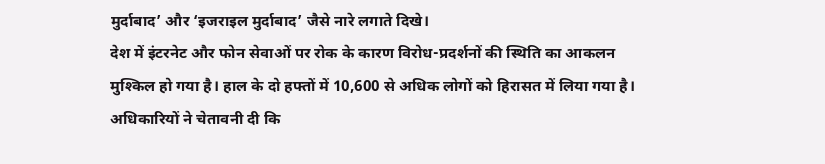मुर्दाबाद’ और ‘इजराइल मुर्दाबाद’ जैसे नारे लगाते दिखे।
देश में इंटरनेट और फोन सेवाओं पर रोक के कारण विरोध-प्रदर्शनों की स्थिति का आकलन मुश्किल हो गया है। हाल के दो हफ्तों में 10,600 से अधिक लोगों को हिरासत में लिया गया है। अधिकारियों ने चेतावनी दी कि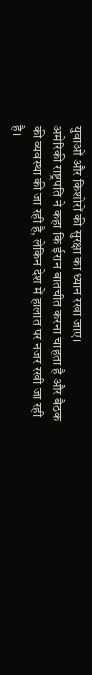युवाओं और किशोरों की सुरक्षा का ध्यान रखा जाए।
अमेरिकी राष्ट्रपति ने कहा कि ईरान बातचीत करना चाहता है और बैठक की व्यवस्था की जा रही है, लेकिन देश में हालात पर नजर रखी जा रही है।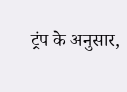ट्रंप के अनुसार,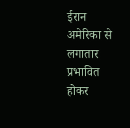ईरान अमेरिका से लगातार प्रभावित होकर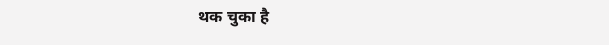थक चुका है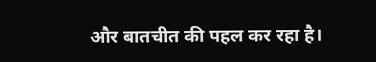और बातचीत की पहल कर रहा है।